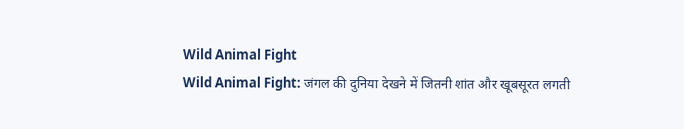Wild Animal Fight
Wild Animal Fight: जंगल की दुनिया देखने में जितनी शांत और खूबसूरत लगती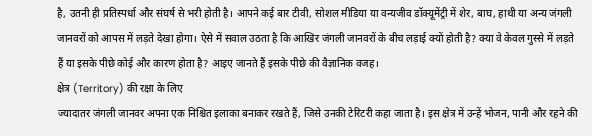है, उतनी ही प्रतिस्पर्धा और संघर्ष से भरी होती है। आपने कई बार टीवी, सोशल मीडिया या वन्यजीव डॉक्यूमेंट्री में शेर, बाघ, हाथी या अन्य जंगली जानवरों को आपस में लड़ते देखा होगा। ऐसे में सवाल उठता है कि आखिर जंगली जानवरों के बीच लड़ाई क्यों होती है? क्या वे केवल गुस्से में लड़ते हैं या इसके पीछे कोई और कारण होता है? आइए जानते हैं इसके पीछे की वैज्ञानिक वजह।
क्षेत्र (Territory) की रक्षा के लिए
ज्यादातर जंगली जानवर अपना एक निश्चित इलाका बनाकर रखते हैं, जिसे उनकी टेरिटरी कहा जाता है। इस क्षेत्र में उन्हें भोजन, पानी और रहने की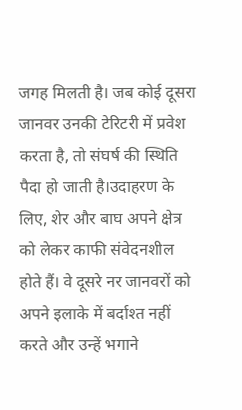जगह मिलती है। जब कोई दूसरा जानवर उनकी टेरिटरी में प्रवेश करता है, तो संघर्ष की स्थिति पैदा हो जाती है।उदाहरण के लिए, शेर और बाघ अपने क्षेत्र को लेकर काफी संवेदनशील होते हैं। वे दूसरे नर जानवरों को अपने इलाके में बर्दाश्त नहीं करते और उन्हें भगाने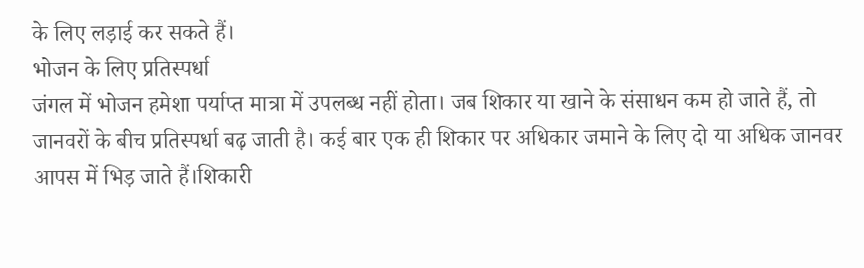के लिए लड़ाई कर सकते हैं।
भोजन के लिए प्रतिस्पर्धा
जंगल में भोजन हमेशा पर्याप्त मात्रा में उपलब्ध नहीं होता। जब शिकार या खाने के संसाधन कम हो जाते हैं, तो जानवरों के बीच प्रतिस्पर्धा बढ़ जाती है। कई बार एक ही शिकार पर अधिकार जमाने के लिए दो या अधिक जानवर आपस में भिड़ जाते हैं।शिकारी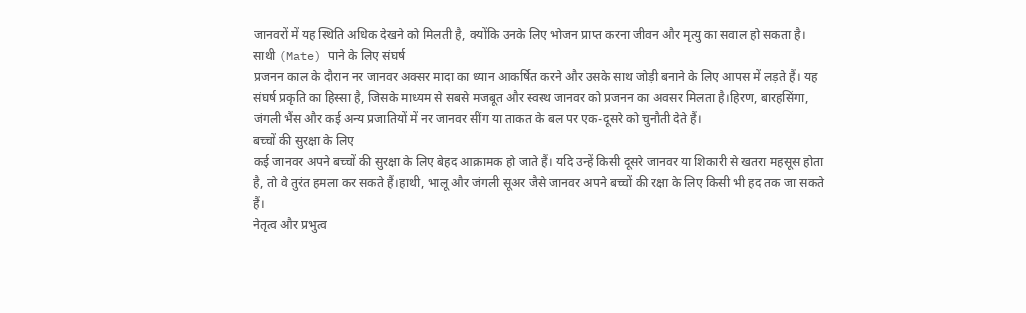जानवरों में यह स्थिति अधिक देखने को मिलती है, क्योंकि उनके लिए भोजन प्राप्त करना जीवन और मृत्यु का सवाल हो सकता है।
साथी (Mate) पाने के लिए संघर्ष
प्रजनन काल के दौरान नर जानवर अक्सर मादा का ध्यान आकर्षित करने और उसके साथ जोड़ी बनाने के लिए आपस में लड़ते हैं। यह संघर्ष प्रकृति का हिस्सा है, जिसके माध्यम से सबसे मजबूत और स्वस्थ जानवर को प्रजनन का अवसर मिलता है।हिरण, बारहसिंगा, जंगली भैंस और कई अन्य प्रजातियों में नर जानवर सींग या ताकत के बल पर एक-दूसरे को चुनौती देते हैं।
बच्चों की सुरक्षा के लिए
कई जानवर अपने बच्चों की सुरक्षा के लिए बेहद आक्रामक हो जाते हैं। यदि उन्हें किसी दूसरे जानवर या शिकारी से खतरा महसूस होता है, तो वे तुरंत हमला कर सकते हैं।हाथी, भालू और जंगली सूअर जैसे जानवर अपने बच्चों की रक्षा के लिए किसी भी हद तक जा सकते हैं।
नेतृत्व और प्रभुत्व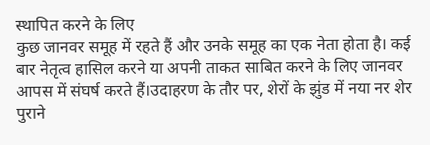स्थापित करने के लिए
कुछ जानवर समूह में रहते हैं और उनके समूह का एक नेता होता है। कई बार नेतृत्व हासिल करने या अपनी ताकत साबित करने के लिए जानवर आपस में संघर्ष करते हैं।उदाहरण के तौर पर, शेरों के झुंड में नया नर शेर पुराने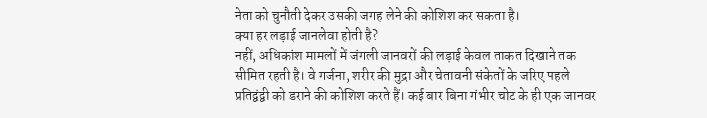नेता को चुनौती देकर उसकी जगह लेने की कोशिश कर सकता है।
क्या हर लड़ाई जानलेवा होती है?
नहीं, अधिकांश मामलों में जंगली जानवरों की लड़ाई केवल ताकत दिखाने तक सीमित रहती है। वे गर्जना, शरीर की मुद्रा और चेतावनी संकेतों के जरिए पहले प्रतिद्वंद्वी को डराने की कोशिश करते हैं। कई बार बिना गंभीर चोट के ही एक जानवर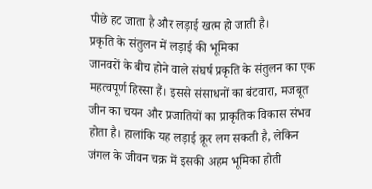पीछे हट जाता है और लड़ाई खत्म हो जाती है।
प्रकृति के संतुलन में लड़ाई की भूमिका
जानवरों के बीच होने वाले संघर्ष प्रकृति के संतुलन का एक महत्वपूर्ण हिस्सा हैं। इससे संसाधनों का बंटवारा, मजबूत जीन का चयन और प्रजातियों का प्राकृतिक विकास संभव होता है। हालांकि यह लड़ाई क्रूर लग सकती है, लेकिन जंगल के जीवन चक्र में इसकी अहम भूमिका होती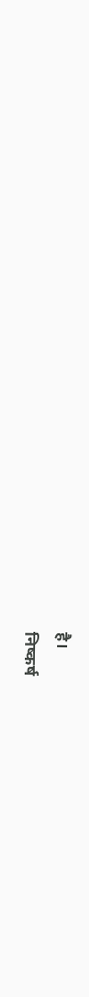है।
निष्कर्ष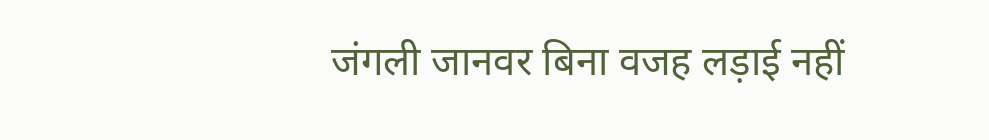जंगली जानवर बिना वजह लड़ाई नहीं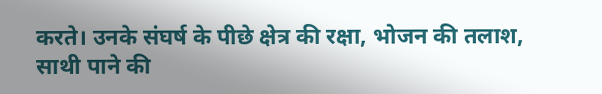करते। उनके संघर्ष के पीछे क्षेत्र की रक्षा, भोजन की तलाश, साथी पाने की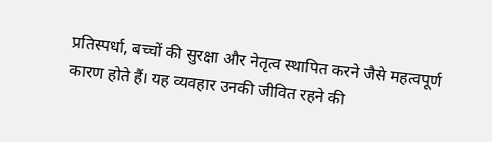प्रतिस्पर्धा, बच्चों की सुरक्षा और नेतृत्व स्थापित करने जैसे महत्वपूर्ण कारण होते हैं। यह व्यवहार उनकी जीवित रहने की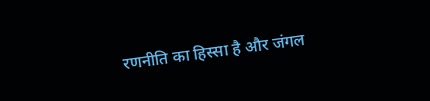रणनीति का हिस्सा है और जंगल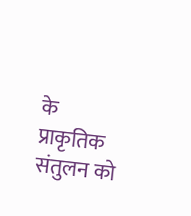के प्राकृतिक संतुलन को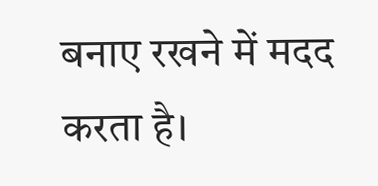बनाए रखने में मदद करता है।